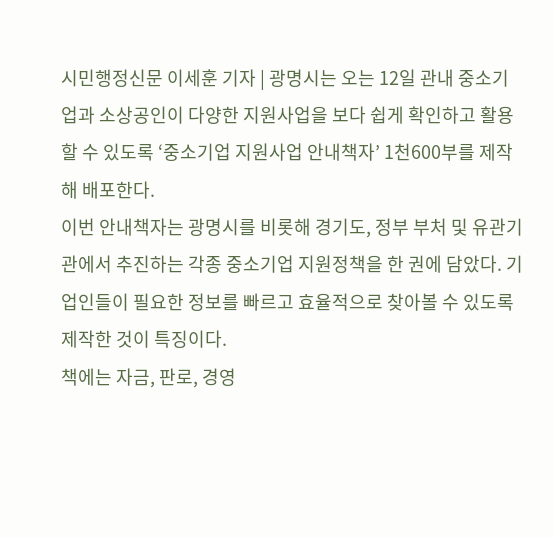시민행정신문 이세훈 기자 | 광명시는 오는 12일 관내 중소기업과 소상공인이 다양한 지원사업을 보다 쉽게 확인하고 활용할 수 있도록 ‘중소기업 지원사업 안내책자’ 1천600부를 제작해 배포한다.
이번 안내책자는 광명시를 비롯해 경기도, 정부 부처 및 유관기관에서 추진하는 각종 중소기업 지원정책을 한 권에 담았다. 기업인들이 필요한 정보를 빠르고 효율적으로 찾아볼 수 있도록 제작한 것이 특징이다.
책에는 자금, 판로, 경영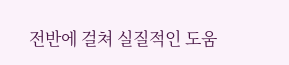전반에 걸쳐 실질적인 도움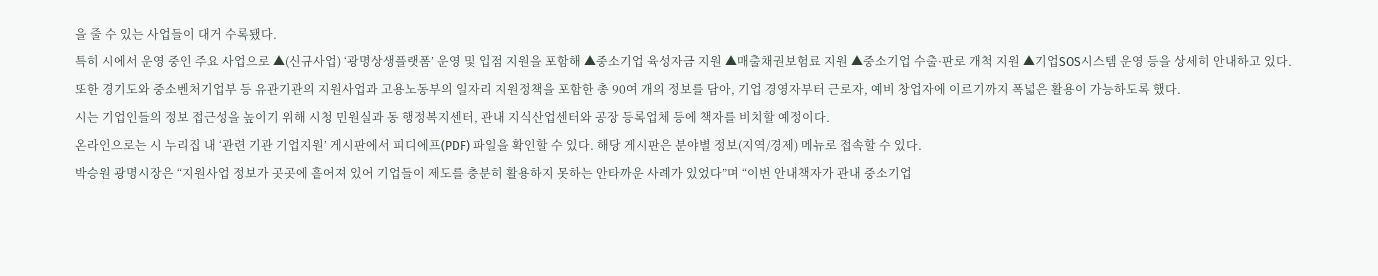을 줄 수 있는 사업들이 대거 수록됐다.
특히 시에서 운영 중인 주요 사업으로 ▲(신규사업) ‘광명상생플랫폼’ 운영 및 입점 지원을 포함해 ▲중소기업 육성자금 지원 ▲매출채권보험료 지원 ▲중소기업 수출·판로 개척 지원 ▲기업SOS시스템 운영 등을 상세히 안내하고 있다.
또한 경기도와 중소벤처기업부 등 유관기관의 지원사업과 고용노동부의 일자리 지원정책을 포함한 총 90여 개의 정보를 담아, 기업 경영자부터 근로자, 예비 창업자에 이르기까지 폭넓은 활용이 가능하도록 했다.
시는 기업인들의 정보 접근성을 높이기 위해 시청 민원실과 동 행정복지센터, 관내 지식산업센터와 공장 등록업체 등에 책자를 비치할 예정이다.
온라인으로는 시 누리집 내 ‘관련 기관 기업지원’ 게시판에서 피디에프(PDF) 파일을 확인할 수 있다. 해당 게시판은 분야별 정보(지역/경제) 메뉴로 접속할 수 있다.
박승원 광명시장은 “지원사업 정보가 곳곳에 흩어져 있어 기업들이 제도를 충분히 활용하지 못하는 안타까운 사례가 있었다”며 “이번 안내책자가 관내 중소기업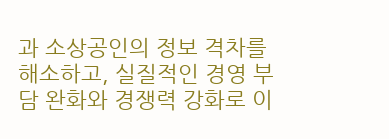과 소상공인의 정보 격차를 해소하고, 실질적인 경영 부담 완화와 경쟁력 강화로 이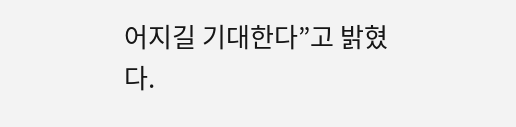어지길 기대한다”고 밝혔다.